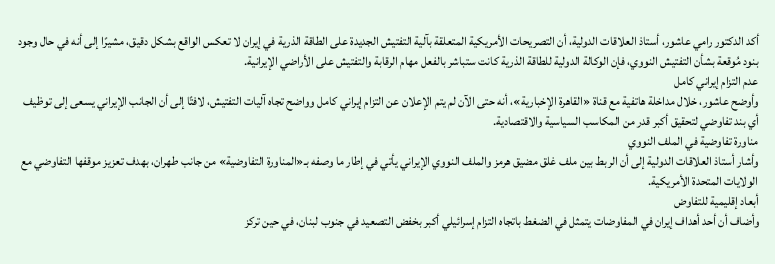أكد الدكتور رامي عاشور، أستاذ العلاقات الدولية، أن التصريحات الأمريكية المتعلقة بآلية التفتيش الجديدة على الطاقة الذرية في إيران لا تعكس الواقع بشكل دقيق، مشيرًا إلى أنه في حال وجود بنود مُوقعة بشأن التفتيش النووي، فإن الوكالة الدولية للطاقة الذرية كانت ستباشر بالفعل مهام الرقابة والتفتيش على الأراضي الإيرانية.
عدم التزام إيراني كامل
وأوضح عاشور، خلال مداخلة هاتفية مع قناة «القاهرة الإخبارية»، أنه حتى الآن لم يتم الإعلان عن التزام إيراني كامل وواضح تجاه آليات التفتيش، لافتًا إلى أن الجانب الإيراني يسعى إلى توظيف أي بند تفاوضي لتحقيق أكبر قدر من المكاسب السياسية والاقتصادية.
مناورة تفاوضية في الملف النووي
وأشار أستاذ العلاقات الدولية إلى أن الربط بين ملف غلق مضيق هرمز والملف النووي الإيراني يأتي في إطار ما وصفه بـ«المناورة التفاوضية» من جانب طهران، بهدف تعزيز موقفها التفاوضي مع الولايات المتحدة الأمريكية.
أبعاد إقليمية للتفاوض
وأضاف أن أحد أهداف إيران في المفاوضات يتمثل في الضغط باتجاه التزام إسرائيلي أكبر بخفض التصعيد في جنوب لبنان، في حين تركز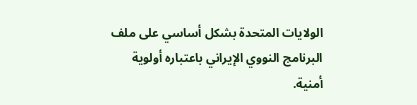الولايات المتحدة بشكل أساسي على ملف البرنامج النووي الإيراني باعتباره أولوية أمنية.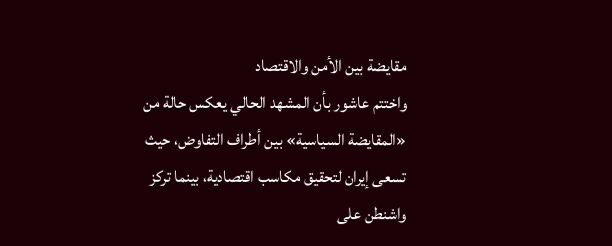مقايضة بين الأمن والاقتصاد
واختتم عاشور بأن المشهد الحالي يعكس حالة من «المقايضة السياسية» بين أطراف التفاوض، حيث تسعى إيران لتحقيق مكاسب اقتصادية، بينما تركز واشنطن على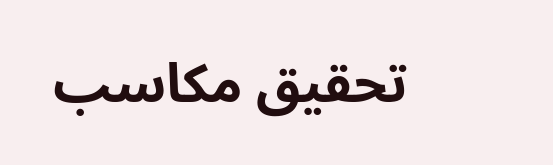تحقيق مكاسب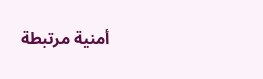أمنية مرتبطة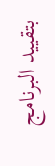بتقييد البرنامج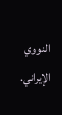النووي الإيراني.